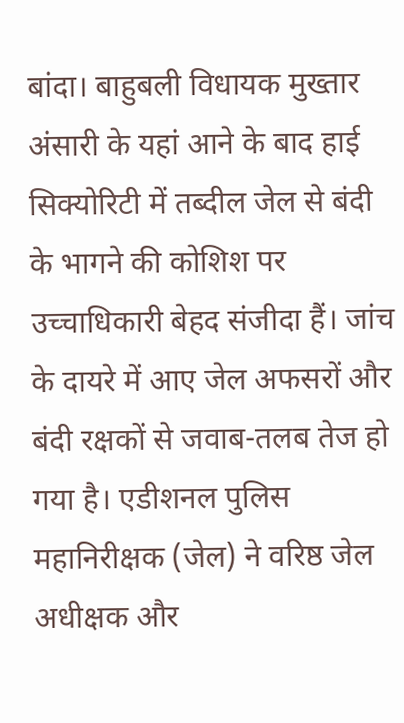बांदा। बाहुबली विधायक मुख्तार अंसारी के यहां आने के बाद हाई सिक्योरिटी में तब्दील जेल से बंदी के भागने की कोशिश पर उच्चाधिकारी बेहद संजीदा हैं। जांच के दायरे में आए जेल अफसरों और बंदी रक्षकों से जवाब-तलब तेज हो गया है। एडीशनल पुलिस महानिरीक्षक (जेल) ने वरिष्ठ जेल अधीक्षक और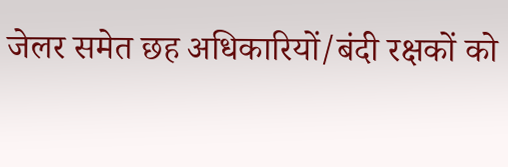जेलर समेत छह अधिकारियों/बंदी रक्षकों को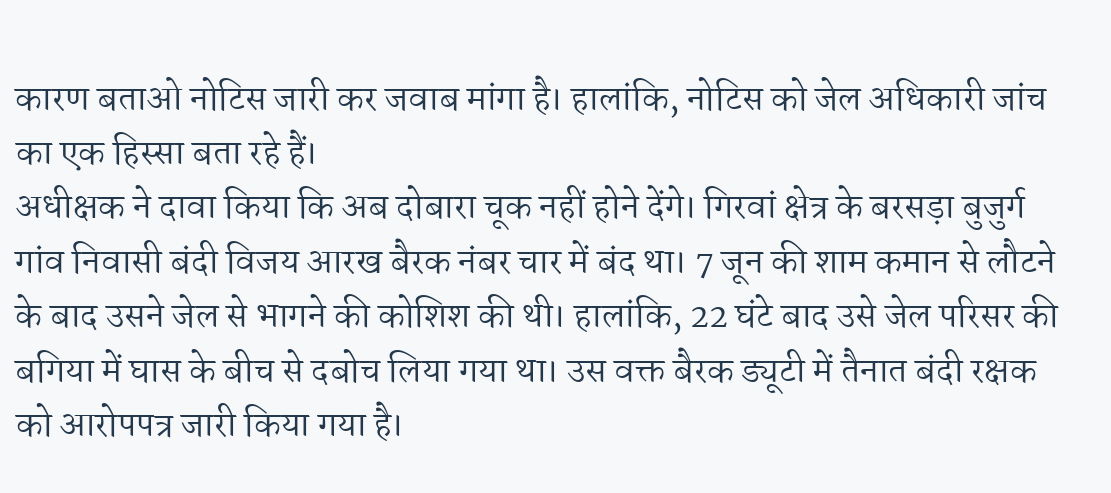कारण बताओ नोटिस जारी कर जवाब मांगा है। हालांकि, नोटिस को जेल अधिकारी जांच का एक हिस्सा बता रहे हैं।
अधीक्षक ने दावा किया कि अब दोबारा चूक नहीं होने देंगे। गिरवां क्षेत्र के बरसड़ा बुजुर्ग गांव निवासी बंदी विजय आरख बैरक नंबर चार में बंद था। 7 जून की शाम कमान से लौटने के बाद उसने जेल से भागने की कोशिश की थी। हालांकि, 22 घंटे बाद उसे जेल परिसर की बगिया में घास के बीच से दबोच लिया गया था। उस वक्त बैरक ड्यूटी में तैनात बंदी रक्षक को आरोपपत्र जारी किया गया है।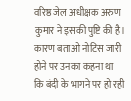वरिष्ठ जेल अधीक्षक अरुण कुमार ने इसकी पुष्टि की है। कारण बताओ नोटिस जारी होने पर उनका कहना था कि बंदी के भागने पर हो रही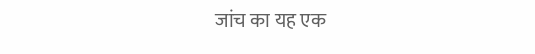जांच का यह एक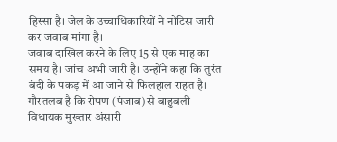हिस्सा है। जेल के उच्चाधिकारियों ने नोटिस जारी कर जवाब मांगा है।
जवाब दाखिल करने के लिए 15 से एक माह का समय है। जांच अभी जारी है। उन्होंने कहा कि तुरंत बंदी के पकड़ में आ जाने से फिलहाल राहत है। गौरतलब है कि रोपण (पंजाब) से बाहुबली विधायक मुख्तार अंसारी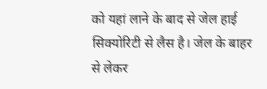को यहां लाने के बाद से जेल हाई सिक्योरिटी से लैस है। जेल के बाहर से लेकर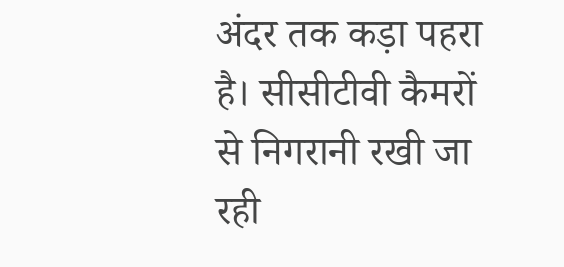अंदर तक कड़ा पहरा है। सीसीटीवी कैमरों से निगरानी रखी जा रही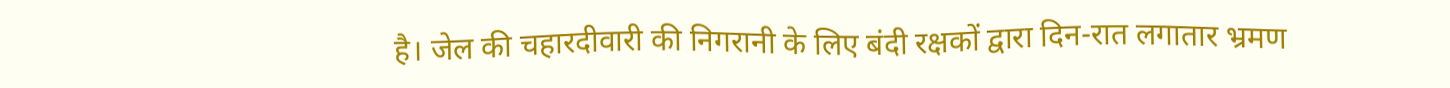है। जेल की चहारदीवारी की निगरानी के लिए बंदी रक्षकों द्वारा दिन-रात लगातार भ्रमण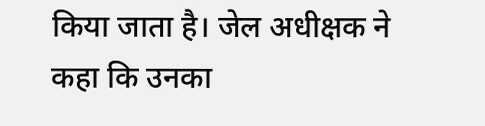किया जाता है। जेल अधीक्षक ने कहा कि उनका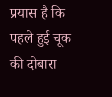प्रयास है कि पहले हुई चूक की दोबारा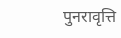पुनरावृत्ति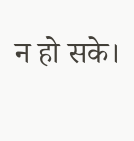न हो सके।